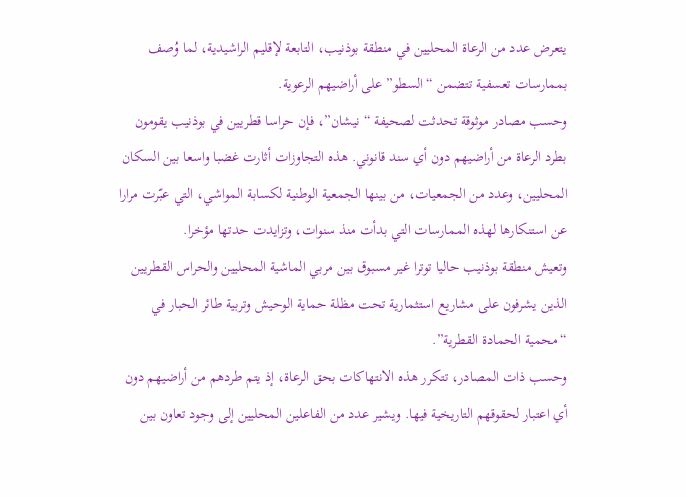يتعرض عدد من الرعاة المحليين في منطقة بوذنيب، التابعة لإقليم الراشيدية، لما وُصف بممارسات تعسفية تتضمن “السطو” على أراضيهم الرعوية.
وحسب مصادر موثوقة تحدثت لصحيفة “نيشان”، فإن حراسا قطريين في بوذنيب يقومون بطرد الرعاة من أراضيهم دون أي سند قانوني. هذه التجاوزات أثارت غضبا واسعا بين السكان المحليين، وعدد من الجمعيات، من بينها الجمعية الوطنية لكسابة المواشي، التي عبّرت مرارا عن استنكارها لهذه الممارسات التي بدأت منذ سنوات، وتزايدت حدتها مؤخرا.
وتعيش منطقة بوذنيب حاليا توترا غير مسبوق بين مربي الماشية المحليين والحراس القطريين الذين يشرفون على مشاريع استثمارية تحت مظلة حماية الوحيش وتربية طائر الحبار في “محمية الحمادة القطرية”.
وحسب ذات المصادر، تتكرر هذه الانتهاكات بحق الرعاة، إذ يتم طردهم من أراضيهم دون أي اعتبار لحقوقهم التاريخية فيها. ويشير عدد من الفاعلين المحليين إلى وجود تعاون بين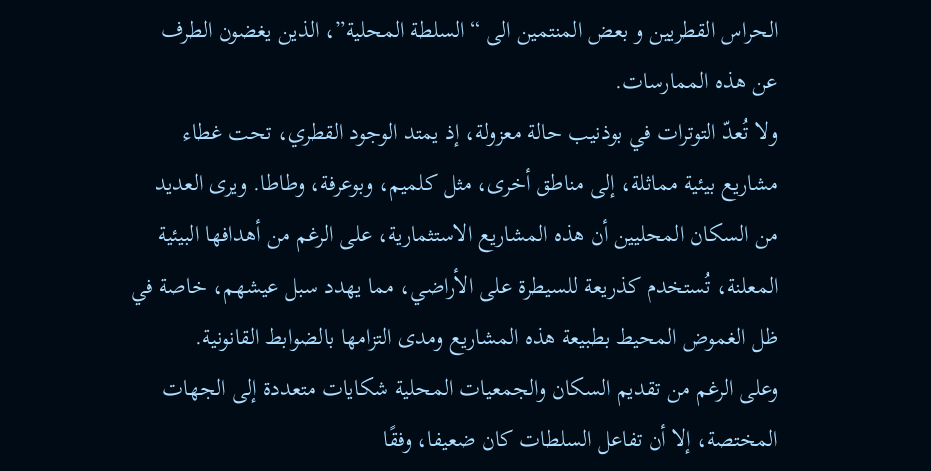الحراس القطريين و بعض المنتمين الى “السلطة المحلية”، الذين يغضون الطرف عن هذه الممارسات.
ولا تُعدّ التوترات في بوذنيب حالة معزولة، إذ يمتد الوجود القطري، تحت غطاء مشاريع بيئية مماثلة، إلى مناطق أخرى، مثل كلميم، وبوعرفة، وطاطا. ويرى العديد من السكان المحليين أن هذه المشاريع الاستثمارية، على الرغم من أهدافها البيئية المعلنة، تُستخدم كذريعة للسيطرة على الأراضي، مما يهدد سبل عيشهم، خاصة في ظل الغموض المحيط بطبيعة هذه المشاريع ومدى التزامها بالضوابط القانونية.
وعلى الرغم من تقديم السكان والجمعيات المحلية شكايات متعددة إلى الجهات المختصة، إلا أن تفاعل السلطات كان ضعيفا، وفقًا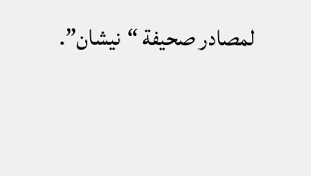لمصادر صحيفة “نيشان”.